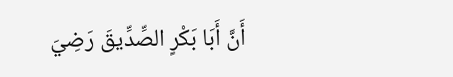أَنَّ أَبَا بَكْرٍ الصِّدِّيقَ رَضِيَ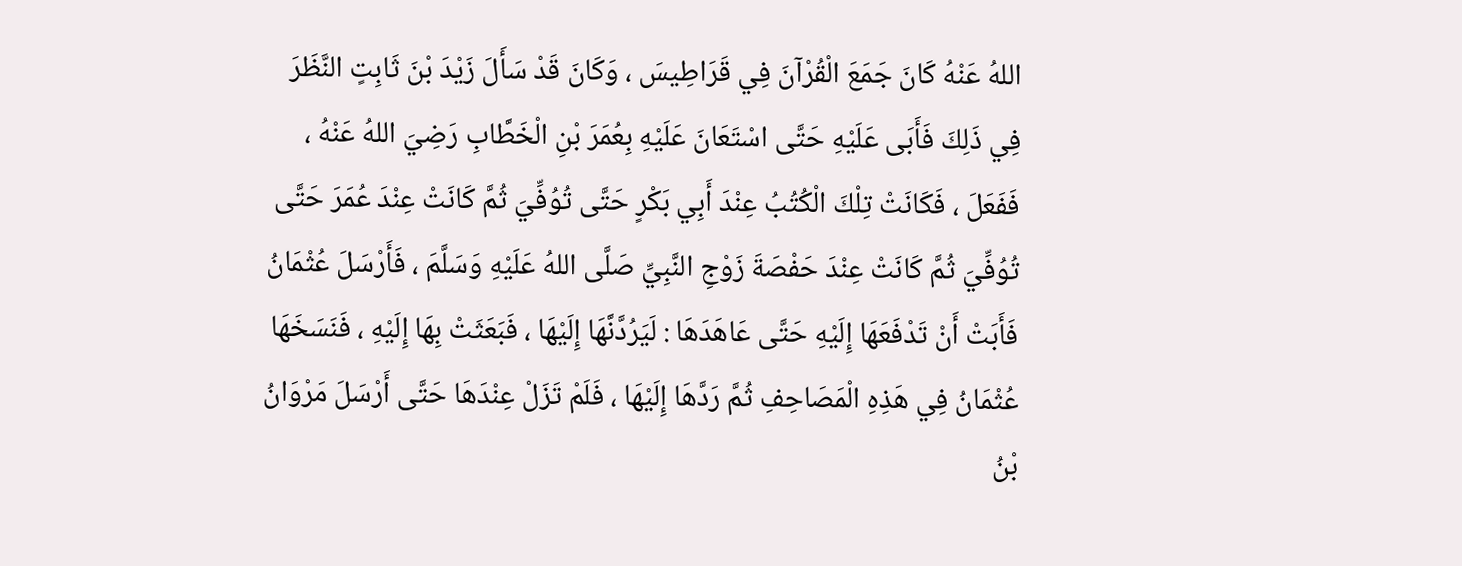اللهُ عَنْهُ كَانَ جَمَعَ الْقُرْآنَ فِي قَرَاطِيسَ ، وَكَانَ قَدْ سَأَلَ زَيْدَ بْنَ ثَابِتٍ النَّظَرَ فِي ذَلِكَ فَأَبَى عَلَيْهِ حَتَّى اسْتَعَانَ عَلَيْهِ بِعُمَرَ بْنِ الْخَطَّابِ رَضِيَ اللهُ عَنْهُ ، فَفَعَلَ ، فَكَانَتْ تِلْكَ الْكُتُبُ عِنْدَ أَبِي بَكْرٍ حَتَّى تُوُفِّيَ ثُمَّ كَانَتْ عِنْدَ عُمَرَ حَتَّى تُوُفِّيَ ثُمَّ كَانَتْ عِنْدَ حَفْصَةَ زَوْجِ النَّبِيِّ صَلَّى اللهُ عَلَيْهِ وَسَلَّمَ ، فَأَرْسَلَ عُثْمَانُ فَأَبَتْ أَنْ تَدْفَعَهَا إِلَيْهِ حَتَّى عَاهَدَهَا : لَيَرُدَّنَّهَا إِلَيْهَا ، فَبَعَثَتْ بِهَا إِلَيْهِ ، فَنَسَخَهَا عُثْمَانُ فِي هَذِهِ الْمَصَاحِفِ ثُمَّ رَدَّهَا إِلَيْهَا ، فَلَمْ تَزَلْ عِنْدَهَا حَتَّى أَرْسَلَ مَرْوَانُ بْنُ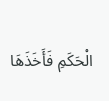الْحَكَمِ فَأَخَذَهَا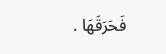فَحَرَقَهَا .